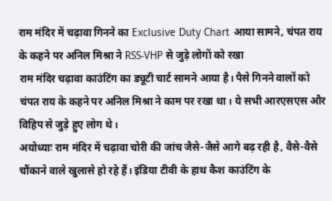राम मंदिर में चढ़ावा गिनने का Exclusive Duty Chart आया सामने, चंपत राय के कहने पर अनिल मिश्रा ने RSS-VHP से जुड़े लोगों को रखा
राम मंदिर चढ़ावा काउंटिंग का ड्यूटी चार्ट सामने आया है। पैसे गिनने वालों को चंपत राय के कहने पर अनिल मिश्रा ने काम पर रखा था। ये सभी आरएसएस और विहिप से जुड़े हुए लोग थे।
अयोध्याः राम मंदिर में चढ़ावा चोरी की जांच जैसे-जैसे आगे बढ़ रही है, वैसे-वैसे चौंकाने वाले खुलासे हो रहे हैं। इंडिया टीवी के हाथ कैश काउंटिंग के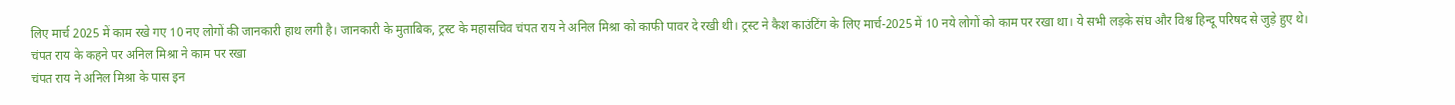लिए मार्च 2025 में काम रखे गए 10 नए लोगों की जानकारी हाथ लगी है। जानकारी के मुताबिक, ट्रस्ट के महासचिव चंपत राय ने अनिल मिश्रा को काफी पावर दे रखी थी। ट्रस्ट ने कैश काउंटिंग के लिए मार्च-2025 में 10 नये लोगों को काम पर रखा था। ये सभी लड़के संघ और विश्व हिन्दू परिषद से जुड़े हुए थे।
चंपत राय के कहने पर अनिल मिश्रा ने काम पर रखा
चंपत राय ने अनिल मिश्रा के पास इन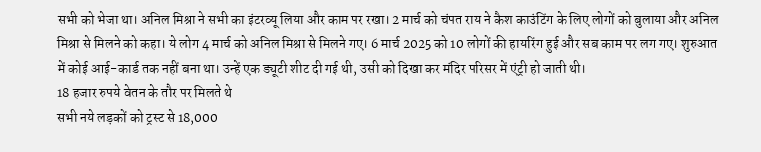सभी को भेजा था। अनिल मिश्रा ने सभी का इंटरव्यू लिया और काम पर रखा। 2 मार्च को चंपत राय ने कैश काउंटिंग के लिए लोगों को बुलाया और अनिल मिश्रा से मिलने को कहा। ये लोग 4 मार्च को अनिल मिश्रा से मिलने गए। 6 मार्च 2025 को 10 लोगों की हायरिंग हुई और सब काम पर लग गए। शुरुआत में कोई आई-कार्ड तक नहीं बना था। उन्हें एक ड्यूटी शीट दी गई थी, उसी को दिखा कर मंदिर परिसर में एंट्री हो जाती थी।
18 हजार रुपये वेतन के तौर पर मिलते थे
सभी नये लड़कों को ट्रस्ट से 18,000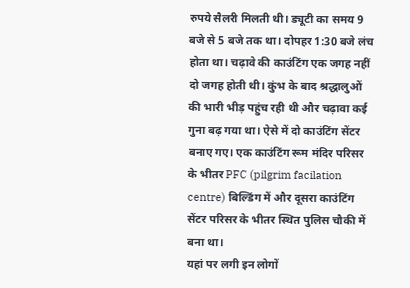रुपये सैलरी मिलती थी। ड्यूटी का समय 9 बजे से 5 बजे तक था। दोपहर 1:30 बजे लंच होता था। चढ़ावे की काउंटिंग एक जगह नहीं दो जगह होती थी। कुंभ के बाद श्रद्धालुओं की भारी भीड़ पहुंच रही थी और चढ़ावा कई गुना बढ़ गया था। ऐसे में दो काउंटिंग सेंटर बनाए गए। एक काउंटिंग रूम मंदिर परिसर के भीतर PFC (pilgrim facilation centre) बिल्डिंग में और दूसरा काउंटिंग सेंटर परिसर के भीतर स्थित पुलिस चौकी में बना था।
यहां पर लगी इन लोगों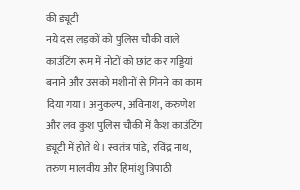की ड्यूटी
नये दस लड़कों को पुलिस चौकी वाले काउंटिंग रूम में नोटों को छांट कर गड्डियां बनाने और उसको मशीनों से गिनने का काम दिया गया। अनुकल्प, अविनाश, करुणेश और लव कुश पुलिस चौकी में कैश काउंटिंग ड्यूटी में होते थे। स्वतंत्र पांडे, रविंद्र नाथ, तरुण मालवीय और हिमांशु त्रिपाठी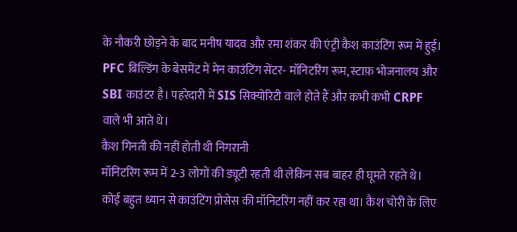के नौकरी छोड़ने के बाद मनीष यादव और रमा शंकर की एंट्री कैश काउंटिंग रूम में हुई। PFC बिल्डिंग के बेसमेंट में मेन काउंटिंग सेंटर- मॉनिटरिंग रूम, स्टाफ़ भोजनालय और SBI काउंटर है। पहरेदारी में SIS सिक्योरिटी वाले होते हैं और कभी कभी CRPF वाले भी आते थे।
कैश गिनती की नहीं होती थी निगरानी
मॉनिटरिंग रूम में 2-3 लोगों की ड्यूटी रहती थी लेकिन सब बाहर ही घूमते रहते थे। कोई बहुत ध्यान से काउंटिंग प्रोसेस की मॉनिटरिंग नहीं कर रहा था। कैश चोरी के लिए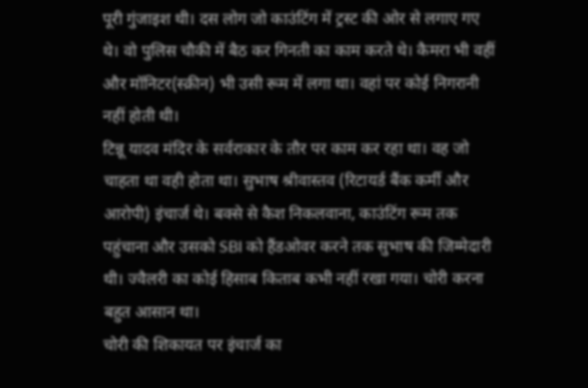पूरी गुंजाइश थी। दस लोग जो काउंटिंग में ट्रस्ट की ओर से लगाए गए थे। वो पुलिस चौकी में बैठ कर गिनती का काम करते थे। कैमरा भी वहीं और मॉनिटर(स्क्रीन) भी उसी रूम में लगा था। वहां पर कोई निगरानी नहीं होती थी।
टिन्नू यादव मंदिर के सर्वराकार के तौर पर काम कर रहा था। वह जो चाहता था वही होता था। सुभाष श्रीवास्तव (रिटायर्ड बैंक कर्मी और आरोपी) इंचार्ज थे। बक्से से कैश निकलवाना, काउंटिंग रूम तक पहुंचाना और उसको SBI को हैंडओवर करने तक सुभाष की जिम्मेदारी थी। ज्वैलरी का कोई हिसाब किताब कभी नहीं रखा गया। चोरी करना बहुत आसान था।
चोरी की शिकायत पर इंचार्ज का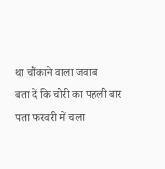था चौंकाने वाला जवाब
बता दें कि चोरी का पहली बार पता फरवरी में चला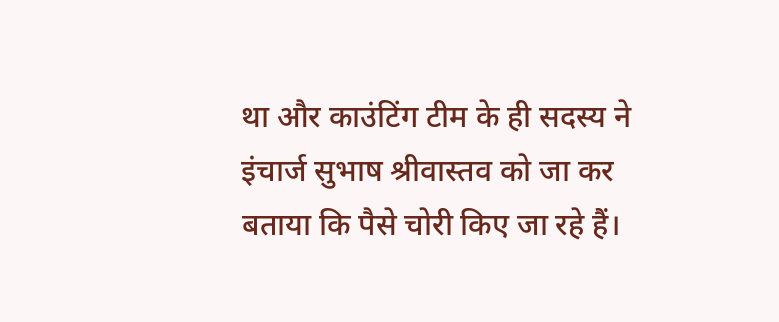था और काउंटिंग टीम के ही सदस्य ने इंचार्ज सुभाष श्रीवास्तव को जा कर बताया कि पैसे चोरी किए जा रहे हैं।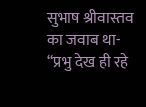सुभाष श्रीवास्तव का जवाब था- “प्रभु देख ही रहे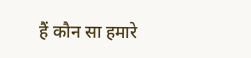हैं कौन सा हमारे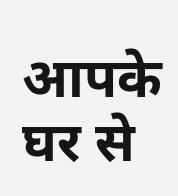आपके घर से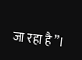जा रहा है”।